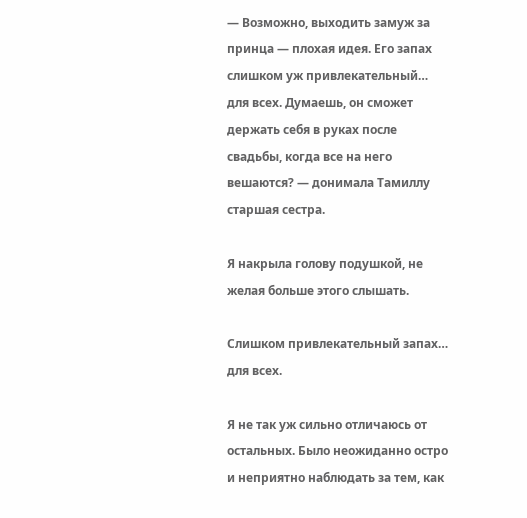— Возможно, выходить замуж за принца — плохая идея. Его запах слишком уж привлекательный… для всех. Думаешь, он сможет держать себя в руках после свадьбы, когда все на него вешаются? — донимала Тамиллу старшая сестра.

Я накрыла голову подушкой, не желая больше этого слышать.

Слишком привлекательный запах… для всех.

Я не так уж сильно отличаюсь от остальных. Было неожиданно остро и неприятно наблюдать за тем, как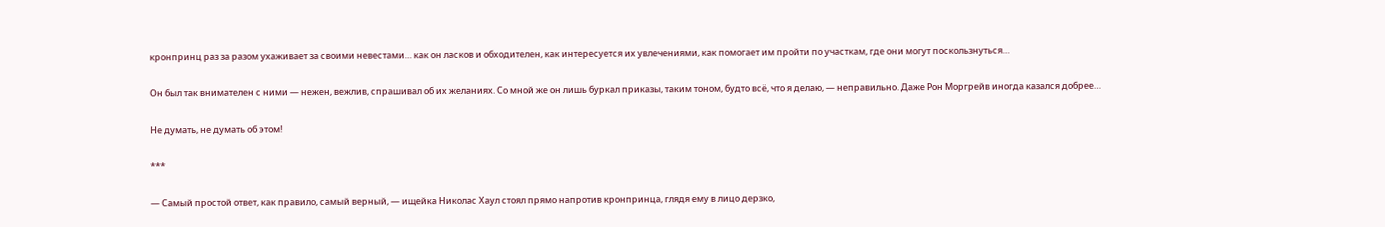кронпринц раз за разом ухаживает за своими невестами… как он ласков и обходителен, как интересуется их увлечениями, как помогает им пройти по участкам, где они могут поскользнуться…

Он был так внимателен с ними — нежен, вежлив, спрашивал об их желаниях. Со мной же он лишь буркал приказы, таким тоном, будто всё, что я делаю, — неправильно. Даже Рон Моргрейв иногда казался добрее…

Не думать, не думать об этом!

***

— Самый простой ответ, как правило, самый верный, — ищейка Николас Хаул стоял прямо напротив кронпринца, глядя ему в лицо дерзко,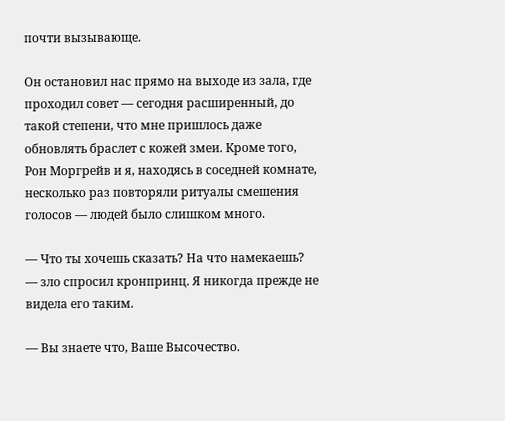почти вызывающе.

Он остановил нас прямо на выходе из зала, где проходил совет — сегодня расширенный, до такой степени, что мне пришлось даже обновлять браслет с кожей змеи. Кроме того, Рон Моргрейв и я, находясь в соседней комнате, несколько раз повторяли ритуалы смешения голосов — людей было слишком много.

— Что ты хочешь сказать? На что намекаешь? — зло спросил кронпринц. Я никогда прежде не видела его таким.

— Вы знаете что, Ваше Высочество.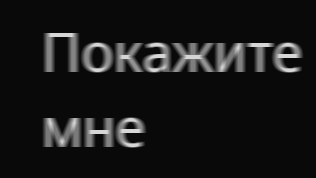Покажите мне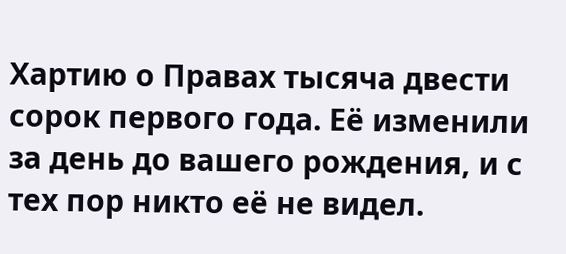Хартию о Правах тысяча двести сорок первого года. Её изменили за день до вашего рождения, и с тех пор никто её не видел.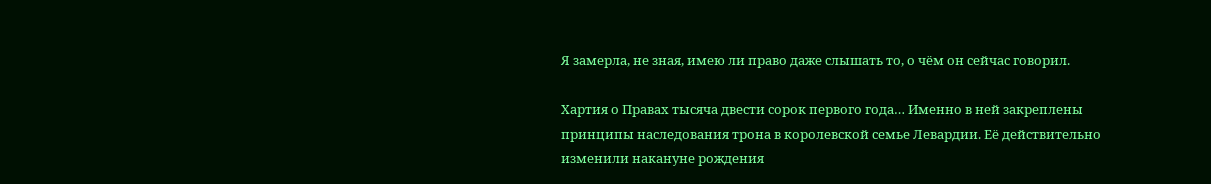Я замерла, не зная, имею ли право даже слышать то, о чём он сейчас говорил.

Хартия о Правах тысяча двести сорок первого года… Именно в ней закреплены принципы наследования трона в королевской семье Левардии. Её действительно изменили накануне рождения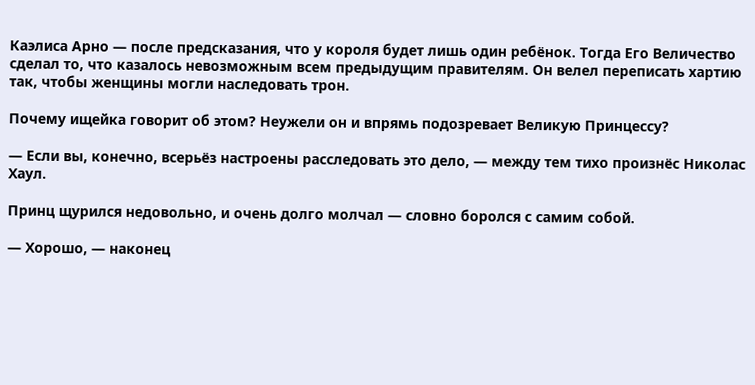Каэлиса Арно — после предсказания, что у короля будет лишь один ребёнок. Тогда Его Величество сделал то, что казалось невозможным всем предыдущим правителям. Он велел переписать хартию так, чтобы женщины могли наследовать трон.

Почему ищейка говорит об этом? Неужели он и впрямь подозревает Великую Принцессу?

— Если вы, конечно, всерьёз настроены расследовать это дело, — между тем тихо произнёс Николас Хаул.

Принц щурился недовольно, и очень долго молчал — словно боролся с самим собой.

— Хорошо, — наконец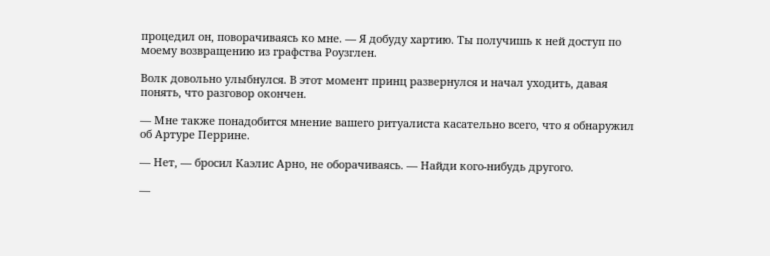процедил он, поворачиваясь ко мне. — Я добуду хартию. Ты получишь к ней доступ по моему возвращению из графства Роузглен.

Волк довольно улыбнулся. В этот момент принц развернулся и начал уходить, давая понять, что разговор окончен.

— Мне также понадобится мнение вашего ритуалиста касательно всего, что я обнаружил об Артуре Перрине.

— Нет, — бросил Каэлис Арно, не оборачиваясь. — Найди кого-нибудь другого.

—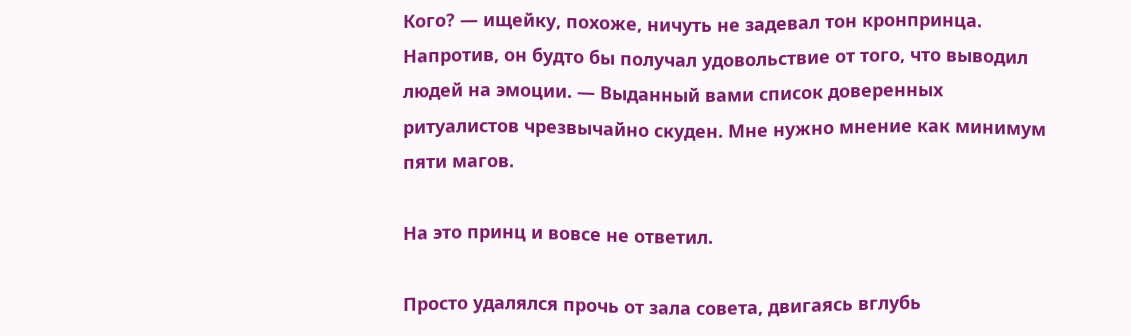Кого? — ищейку, похоже, ничуть не задевал тон кронпринца. Напротив, он будто бы получал удовольствие от того, что выводил людей на эмоции. — Выданный вами список доверенных ритуалистов чрезвычайно скуден. Мне нужно мнение как минимум пяти магов.

На это принц и вовсе не ответил.

Просто удалялся прочь от зала совета, двигаясь вглубь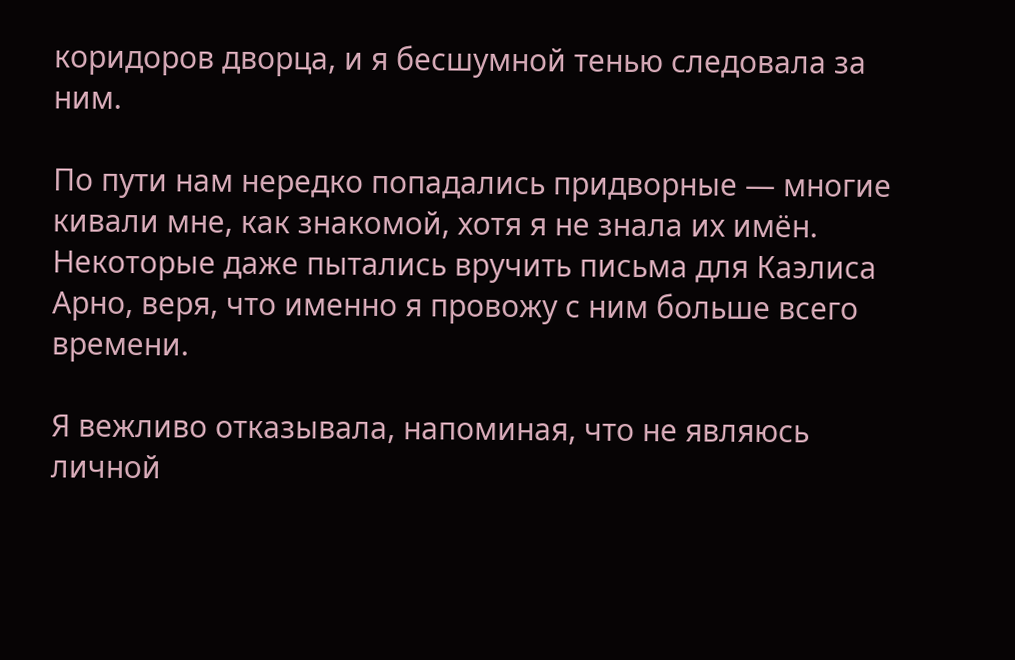коридоров дворца, и я бесшумной тенью следовала за ним.

По пути нам нередко попадались придворные — многие кивали мне, как знакомой, хотя я не знала их имён. Некоторые даже пытались вручить письма для Каэлиса Арно, веря, что именно я провожу с ним больше всего времени.

Я вежливо отказывала, напоминая, что не являюсь личной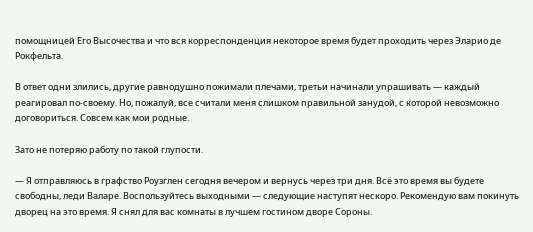помощницей Его Высочества и что вся корреспонденция некоторое время будет проходить через Эларио де Рокфельта.

В ответ одни злились, другие равнодушно пожимали плечами, третьи начинали упрашивать — каждый реагировал по-своему. Но, пожалуй, все считали меня слишком правильной занудой, с которой невозможно договориться. Совсем как мои родные.

Зато не потеряю работу по такой глупости.

— Я отправляюсь в графство Роузглен сегодня вечером и вернусь через три дня. Всё это время вы будете свободны, леди Валаре. Воспользуйтесь выходными — следующие наступят нескоро. Рекомендую вам покинуть дворец на это время. Я снял для вас комнаты в лучшем гостином дворе Сороны.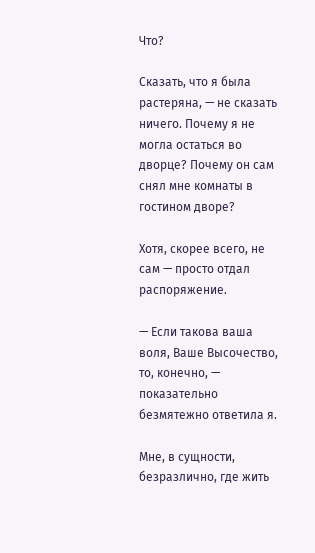Что?

Сказать, что я была растеряна, — не сказать ничего. Почему я не могла остаться во дворце? Почему он сам снял мне комнаты в гостином дворе?

Хотя, скорее всего, не сам — просто отдал распоряжение.

— Если такова ваша воля, Ваше Высочество, то, конечно, — показательно безмятежно ответила я.

Мне, в сущности, безразлично, где жить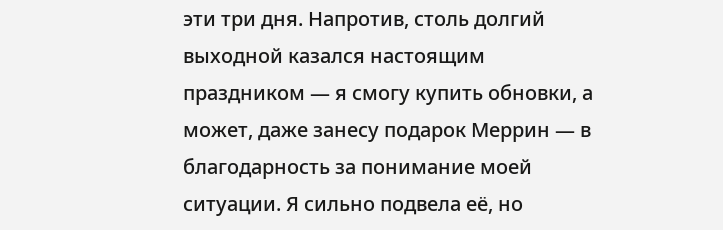эти три дня. Напротив, столь долгий выходной казался настоящим праздником — я смогу купить обновки, а может, даже занесу подарок Меррин — в благодарность за понимание моей ситуации. Я сильно подвела её, но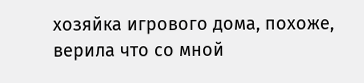хозяйка игрового дома, похоже, верила что со мной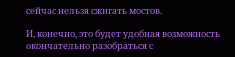сейчас нельзя сжигать мостов.

И, конечно, это будет удобная возможность окончательно разобраться с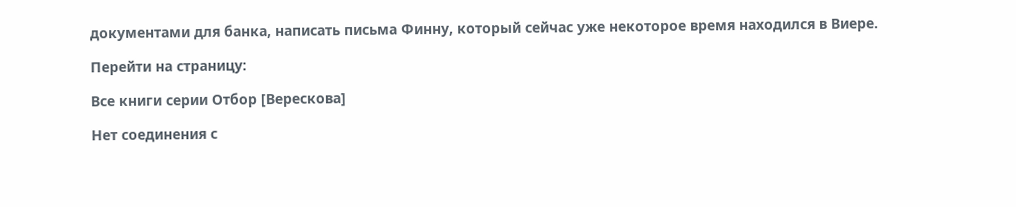документами для банка, написать письма Финну, который сейчас уже некоторое время находился в Виере.

Перейти на страницу:

Все книги серии Отбор [Верескова]

Нет соединения с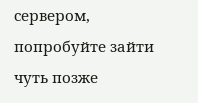сервером, попробуйте зайти чуть позже